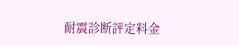耐震診断評定料金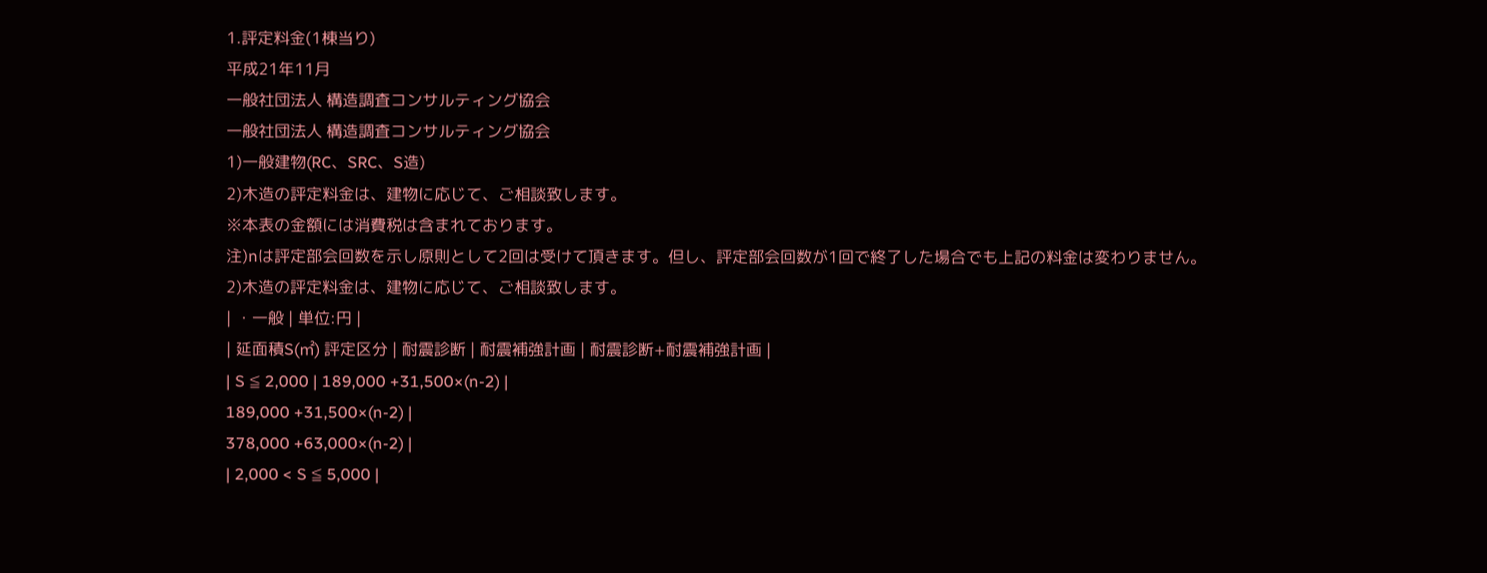1.評定料金(1棟当り)
平成21年11月
一般社団法人 構造調査コンサルティング協会
一般社団法人 構造調査コンサルティング協会
1)一般建物(RC、SRC、S造)
2)木造の評定料金は、建物に応じて、ご相談致します。
※本表の金額には消費税は含まれております。
注)nは評定部会回数を示し原則として2回は受けて頂きます。但し、評定部会回数が1回で終了した場合でも上記の料金は変わりません。
2)木造の評定料金は、建物に応じて、ご相談致します。
| ・一般 | 単位:円 |
| 延面積S(㎡) 評定区分 | 耐震診断 | 耐震補強計画 | 耐震診断+耐震補強計画 |
| S ≦ 2,000 | 189,000 +31,500×(n-2) |
189,000 +31,500×(n-2) |
378,000 +63,000×(n-2) |
| 2,000 < S ≦ 5,000 |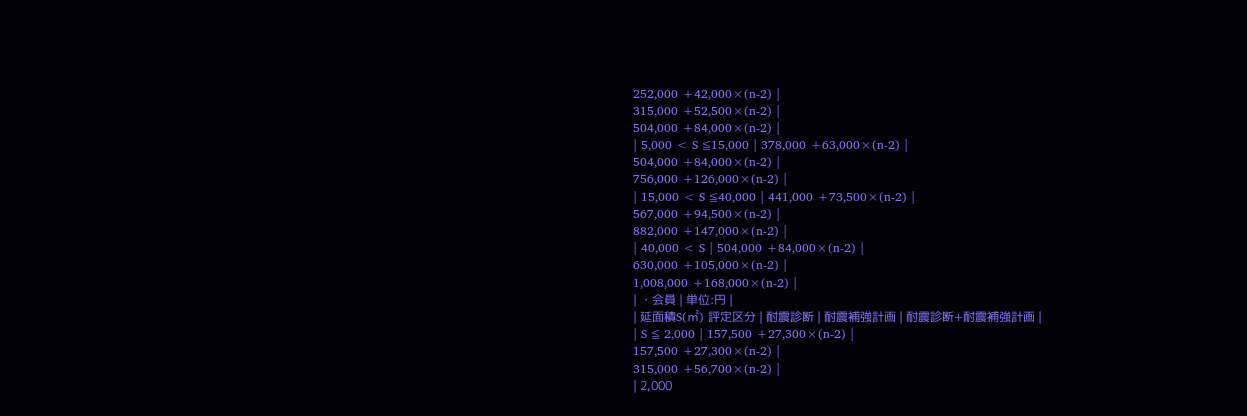252,000 +42,000×(n-2) |
315,000 +52,500×(n-2) |
504,000 +84,000×(n-2) |
| 5,000 < S ≦15,000 | 378,000 +63,000×(n-2) |
504,000 +84,000×(n-2) |
756,000 +126,000×(n-2) |
| 15,000 < S ≦40,000 | 441,000 +73,500×(n-2) |
567,000 +94,500×(n-2) |
882,000 +147,000×(n-2) |
| 40,000 < S | 504,000 +84,000×(n-2) |
630,000 +105,000×(n-2) |
1,008,000 +168,000×(n-2) |
| ・会員 | 単位:円 |
| 延面積S(㎡) 評定区分 | 耐震診断 | 耐震補強計画 | 耐震診断+耐震補強計画 |
| S ≦ 2,000 | 157,500 +27,300×(n-2) |
157,500 +27,300×(n-2) |
315,000 +56,700×(n-2) |
| 2,000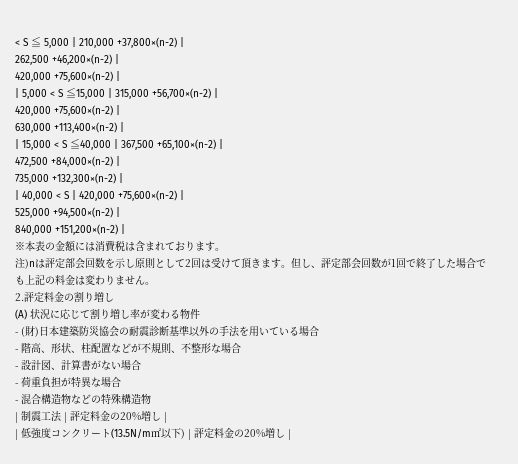< S ≦ 5,000 | 210,000 +37,800×(n-2) |
262,500 +46,200×(n-2) |
420,000 +75,600×(n-2) |
| 5,000 < S ≦15,000 | 315,000 +56,700×(n-2) |
420,000 +75,600×(n-2) |
630,000 +113,400×(n-2) |
| 15,000 < S ≦40,000 | 367,500 +65,100×(n-2) |
472,500 +84,000×(n-2) |
735,000 +132,300×(n-2) |
| 40,000 < S | 420,000 +75,600×(n-2) |
525,000 +94,500×(n-2) |
840,000 +151,200×(n-2) |
※本表の金額には消費税は含まれております。
注)nは評定部会回数を示し原則として2回は受けて頂きます。但し、評定部会回数が1回で終了した場合でも上記の料金は変わりません。
2.評定料金の割り増し
(A) 状況に応じて割り増し率が変わる物件
- (財)日本建築防災協会の耐震診断基準以外の手法を用いている場合
- 階高、形状、柱配置などが不規則、不整形な場合
- 設計図、計算書がない場合
- 荷重負担が特異な場合
- 混合構造物などの特殊構造物
| 制震工法 | 評定料金の20%増し |
| 低強度コンクリート(13.5N/m㎡以下) | 評定料金の20%増し |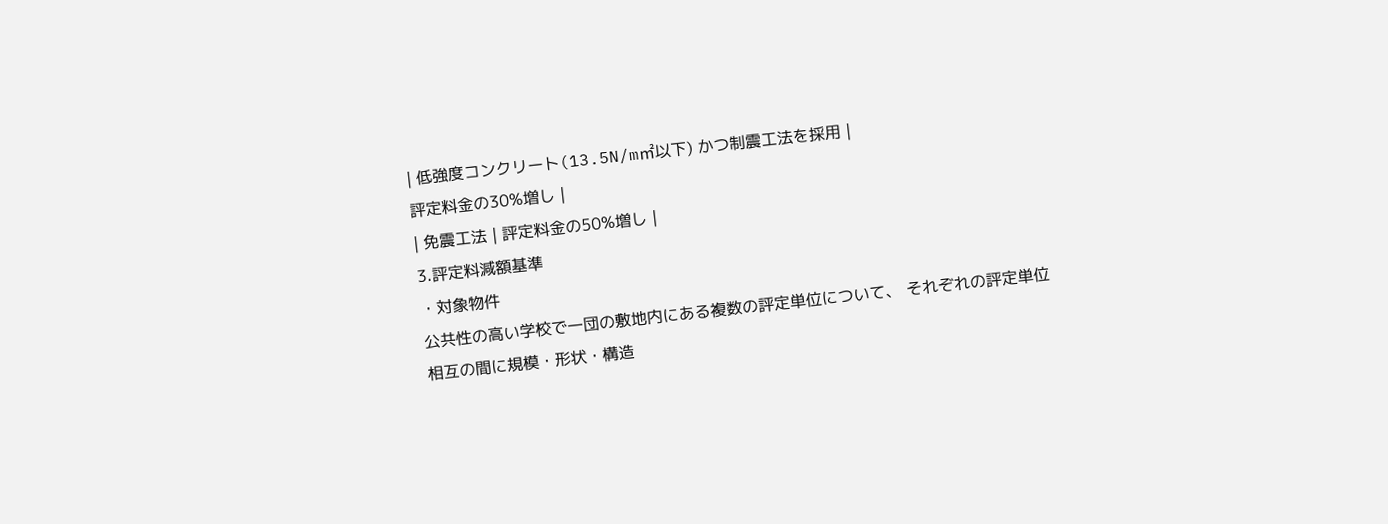| 低強度コンクリート(13.5N/m㎡以下) かつ制震工法を採用 |
評定料金の30%増し |
| 免震工法 | 評定料金の50%増し |
3.評定料減額基準
・対象物件
公共性の高い学校で一団の敷地内にある複数の評定単位について、 それぞれの評定単位相互の間に規模・形状・構造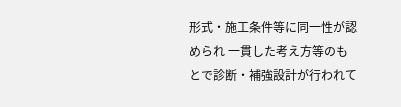形式・施工条件等に同一性が認められ 一貫した考え方等のもとで診断・補強設計が行われて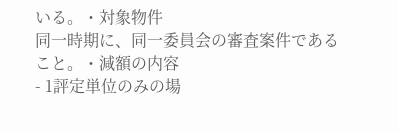いる。・対象物件
同一時期に、同一委員会の審査案件であること。・減額の内容
- 1評定単位のみの場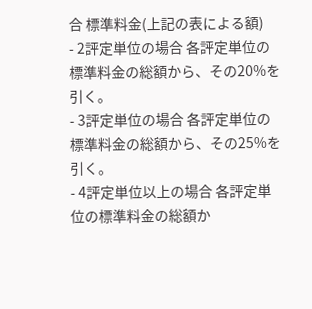合 標準料金(上記の表による額)
- 2評定単位の場合 各評定単位の標準料金の総額から、その20%を引く。
- 3評定単位の場合 各評定単位の標準料金の総額から、その25%を引く。
- 4評定単位以上の場合 各評定単位の標準料金の総額か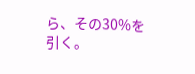ら、その30%を引く。